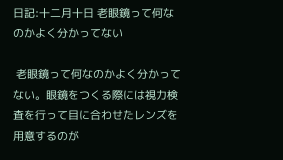日記:十二月十日 老眼鏡って何なのかよく分かってない

 老眼鏡って何なのかよく分かってない。眼鏡をつくる際には視力検査を行って目に合わせたレンズを用意するのが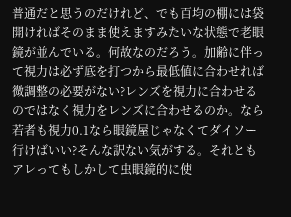普通だと思うのだけれど、でも百均の棚には袋開ければそのまま使えますみたいな状態で老眼鏡が並んでいる。何故なのだろう。加齢に伴って視力は必ず底を打つから最低値に合わせれば微調整の必要がない?レンズを視力に合わせるのではなく視力をレンズに合わせるのか。なら若者も視力0.1なら眼鏡屋じゃなくてダイソー行けばいい?そんな訳ない気がする。それともアレってもしかして虫眼鏡的に使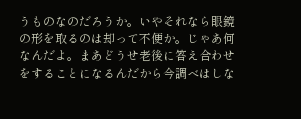うものなのだろうか。いやそれなら眼鏡の形を取るのは却って不便か。じゃあ何なんだよ。まあどうせ老後に答え合わせをすることになるんだから今調べはしな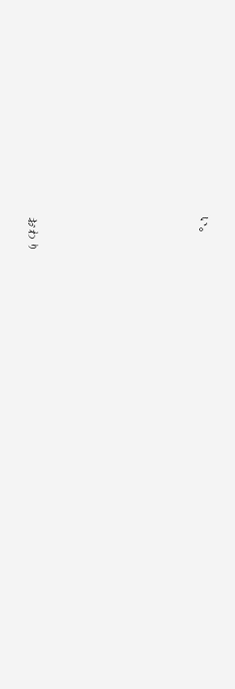い。







おわり